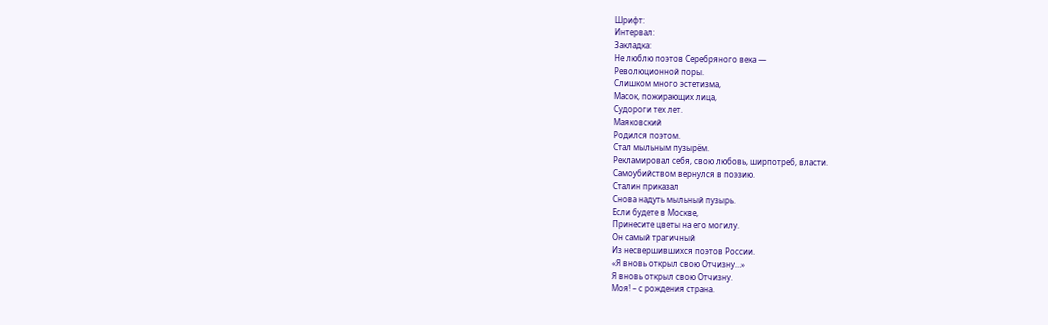Шрифт:
Интервал:
Закладка:
Не люблю поэтов Серебряного века —
Революционной поры.
Слишком много эстетизма,
Масок, пожирающих лица,
Судороги тех лет.
Маяковский
Родился поэтом.
Стал мыльным пузырём.
Рекламировал себя, свою любовь, ширпотреб, власти.
Самоубийством вернулся в поэзию.
Сталин приказал
Снова надуть мыльный пузырь.
Если будете в Москве,
Принесите цветы на его могилу.
Он самый трагичный
Из несвершившихся поэтов России.
«Я вновь открыл свою Отчизну…»
Я вновь открыл свою Отчизну.
Моя! – с рождения страна.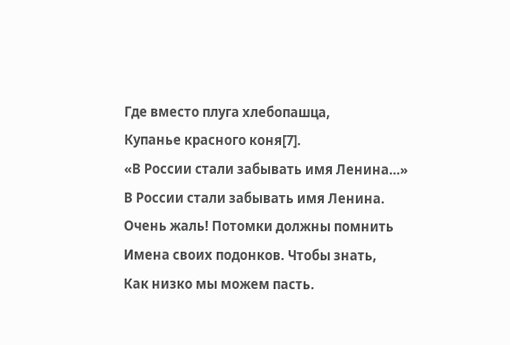Где вместо плуга хлебопашца,
Купанье красного коня[7].
«В России стали забывать имя Ленина…»
В России стали забывать имя Ленина.
Очень жаль! Потомки должны помнить
Имена своих подонков. Чтобы знать,
Как низко мы можем пасть.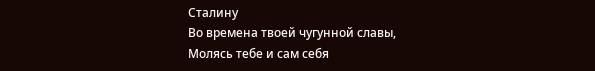Сталину
Во времена твоей чугунной славы,
Молясь тебе и сам себя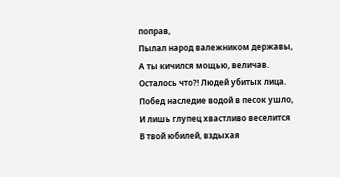поправ,
Пылал народ валежником державы,
А ты кичился мощью, величав.
Осталось что?! Людей убитых лица.
Побед наследие водой в песок ушло,
И лишь глупец хвастливо веселится
В твой юбилей, вздыхая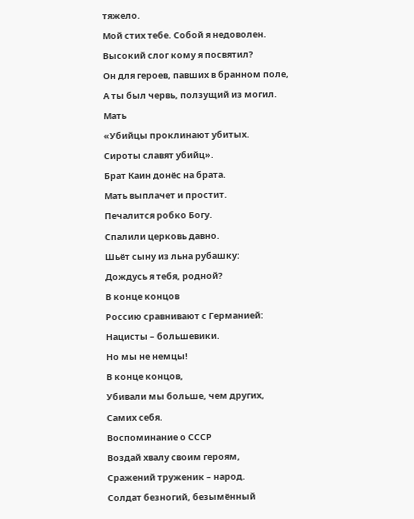тяжело.
Мой стих тебе. Собой я недоволен.
Высокий слог кому я посвятил?
Он для героев, павших в бранном поле,
А ты был червь, ползущий из могил.
Мать
«Убийцы проклинают убитых.
Сироты славят убийц».
Брат Каин донёс на брата.
Мать выплачет и простит.
Печалится робко Богу.
Спалили церковь давно.
Шьёт сыну из льна рубашку:
Дождусь я тебя, родной?
В конце концов
Россию сравнивают с Германией:
Нацисты – большевики.
Но мы не немцы!
В конце концов,
Убивали мы больше, чем других,
Самих себя.
Воспоминание о СССР
Воздай хвалу своим героям,
Сражений труженик – народ.
Солдат безногий, безымённый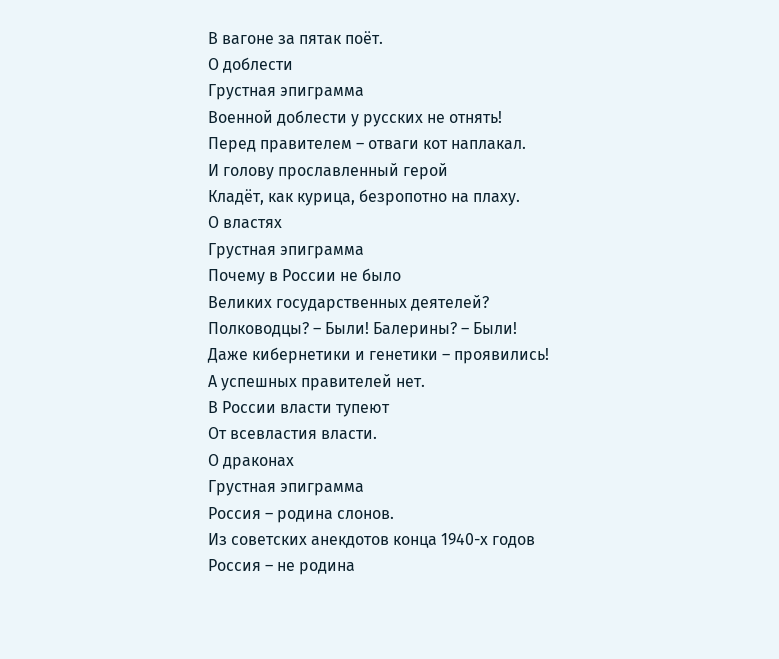В вагоне за пятак поёт.
О доблести
Грустная эпиграмма
Военной доблести у русских не отнять!
Перед правителем – отваги кот наплакал.
И голову прославленный герой
Кладёт, как курица, безропотно на плаху.
О властях
Грустная эпиграмма
Почему в России не было
Великих государственных деятелей?
Полководцы? – Были! Балерины? – Были!
Даже кибернетики и генетики – проявились!
А успешных правителей нет.
В России власти тупеют
От всевластия власти.
О драконах
Грустная эпиграмма
Россия – родина слонов.
Из советских анекдотов конца 1940-х годов
Россия – не родина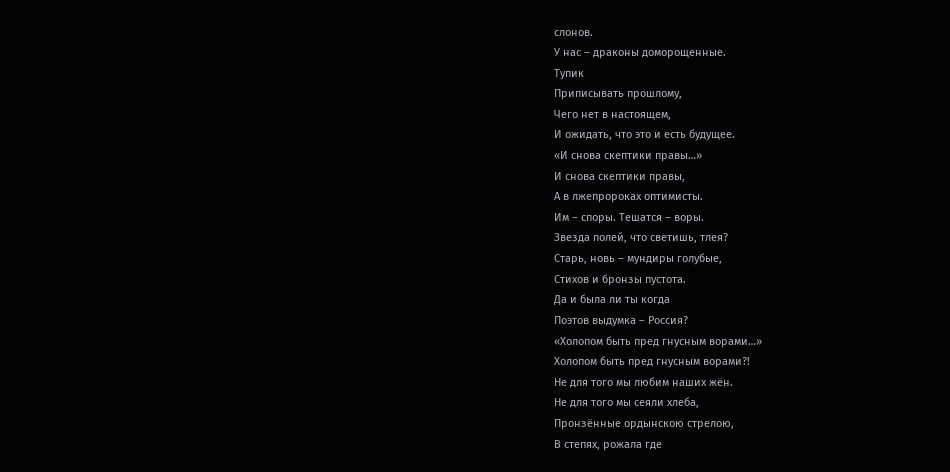слонов.
У нас – драконы доморощенные.
Тупик
Приписывать прошлому,
Чего нет в настоящем,
И ожидать, что это и есть будущее.
«И снова скептики правы…»
И снова скептики правы,
А в лжепророках оптимисты.
Им – споры. Тешатся – воры.
Звезда полей, что светишь, тлея?
Старь, новь – мундиры голубые,
Стихов и бронзы пустота.
Да и была ли ты когда
Поэтов выдумка – Россия?
«Холопом быть пред гнусным ворами…»
Холопом быть пред гнусным ворами?!
Не для того мы любим наших жён.
Не для того мы сеяли хлеба,
Пронзённые ордынскою стрелою,
В степях, рожала где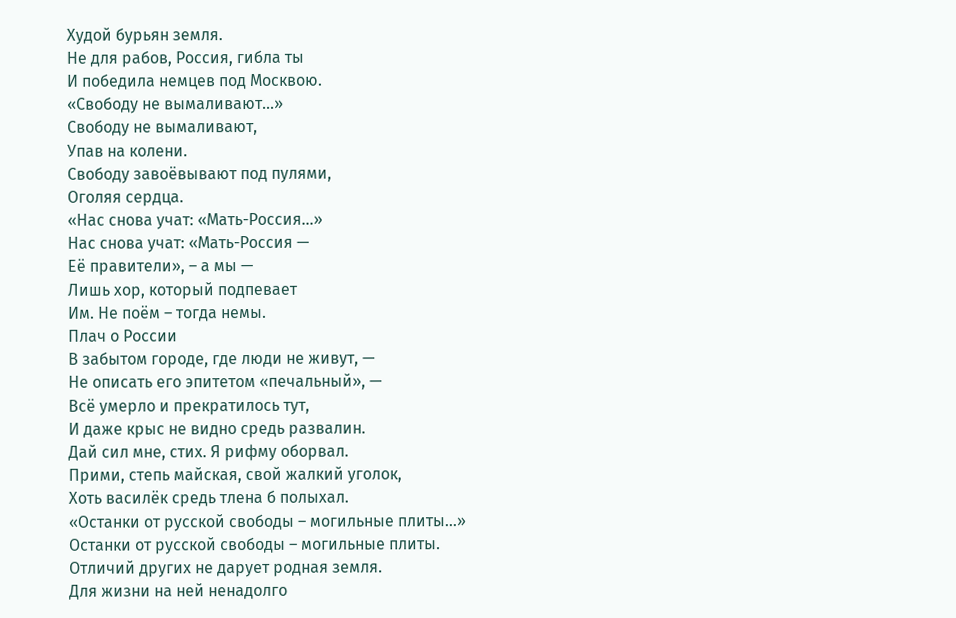Худой бурьян земля.
Не для рабов, Россия, гибла ты
И победила немцев под Москвою.
«Свободу не вымаливают…»
Свободу не вымаливают,
Упав на колени.
Свободу завоёвывают под пулями,
Оголяя сердца.
«Нас снова учат: «Мать-Россия…»
Нас снова учат: «Мать-Россия —
Её правители», – а мы —
Лишь хор, который подпевает
Им. Не поём – тогда немы.
Плач о России
В забытом городе, где люди не живут, —
Не описать его эпитетом «печальный», —
Всё умерло и прекратилось тут,
И даже крыс не видно средь развалин.
Дай сил мне, стих. Я рифму оборвал.
Прими, степь майская, свой жалкий уголок,
Хоть василёк средь тлена б полыхал.
«Останки от русской свободы – могильные плиты…»
Останки от русской свободы – могильные плиты.
Отличий других не дарует родная земля.
Для жизни на ней ненадолго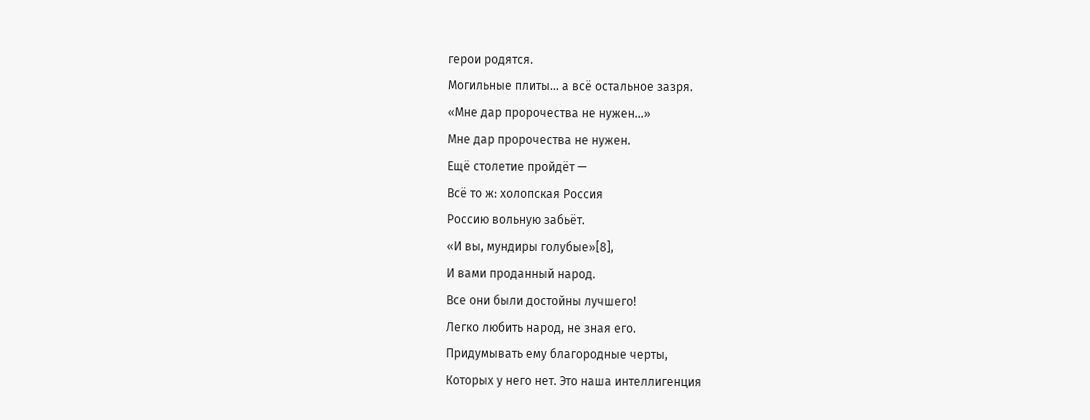герои родятся.
Могильные плиты… а всё остальное зазря.
«Мне дар пророчества не нужен…»
Мне дар пророчества не нужен.
Ещё столетие пройдёт —
Всё то ж: холопская Россия
Россию вольную забьёт.
«И вы, мундиры голубые»[8],
И вами проданный народ.
Все они были достойны лучшего!
Легко любить народ, не зная его.
Придумывать ему благородные черты,
Которых у него нет. Это наша интеллигенция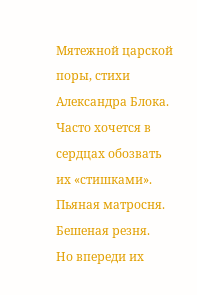Мятежной царской поры, стихи Александра Блока.
Часто хочется в сердцах обозвать их «стишками».
Пьяная матросня. Бешеная резня.
Но впереди их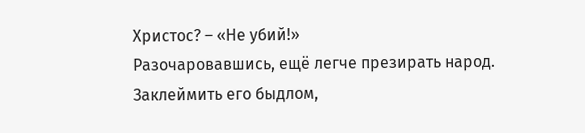Христос? – «Не убий!»
Разочаровавшись, ещё легче презирать народ.
Заклеймить его быдлом,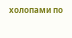холопами по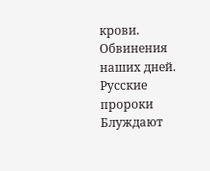крови.
Обвинения наших дней.
Русские пророки
Блуждают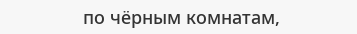по чёрным комнатам,